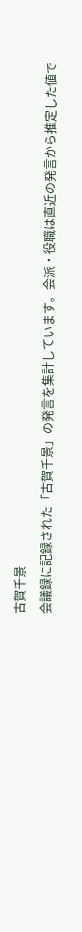古賀千景
会議録に記録された「古賀千景」の発言を集計しています。会派・役職は直近の発言から推定した値で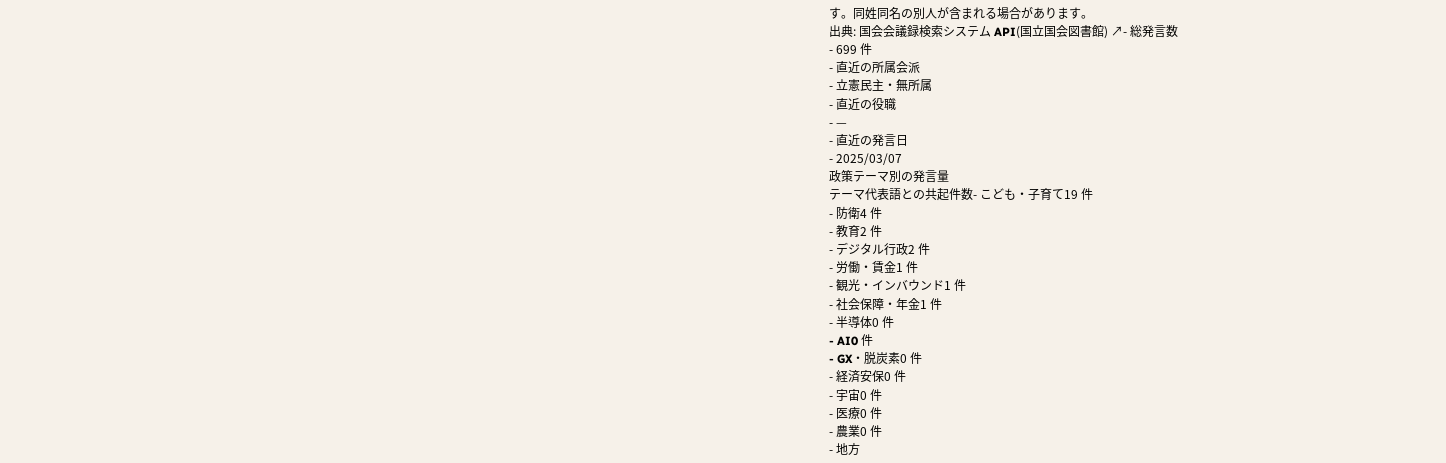す。同姓同名の別人が含まれる場合があります。
出典: 国会会議録検索システム API(国立国会図書館) ↗- 総発言数
- 699 件
- 直近の所属会派
- 立憲民主・無所属
- 直近の役職
- —
- 直近の発言日
- 2025/03/07
政策テーマ別の発言量
テーマ代表語との共起件数- こども・子育て19 件
- 防衛4 件
- 教育2 件
- デジタル行政2 件
- 労働・賃金1 件
- 観光・インバウンド1 件
- 社会保障・年金1 件
- 半導体0 件
- AI0 件
- GX・脱炭素0 件
- 経済安保0 件
- 宇宙0 件
- 医療0 件
- 農業0 件
- 地方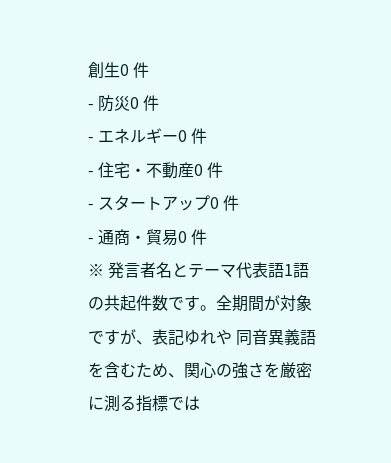創生0 件
- 防災0 件
- エネルギー0 件
- 住宅・不動産0 件
- スタートアップ0 件
- 通商・貿易0 件
※ 発言者名とテーマ代表語1語の共起件数です。全期間が対象ですが、表記ゆれや 同音異義語を含むため、関心の強さを厳密に測る指標では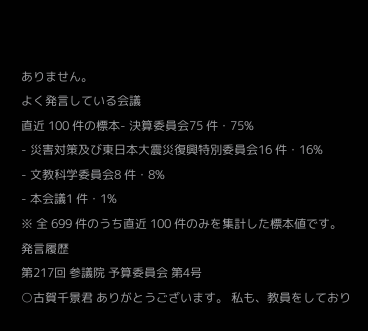ありません。
よく発言している会議
直近 100 件の標本- 決算委員会75 件・75%
- 災害対策及び東日本大震災復興特別委員会16 件・16%
- 文教科学委員会8 件・8%
- 本会議1 件・1%
※ 全 699 件のうち直近 100 件のみを集計した標本値です。
発言履歴
第217回 参議院 予算委員会 第4号
○古賀千景君 ありがとうございます。 私も、教員をしており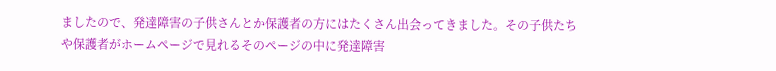ましたので、発達障害の子供さんとか保護者の方にはたくさん出会ってきました。その子供たちや保護者がホームページで見れるそのページの中に発達障害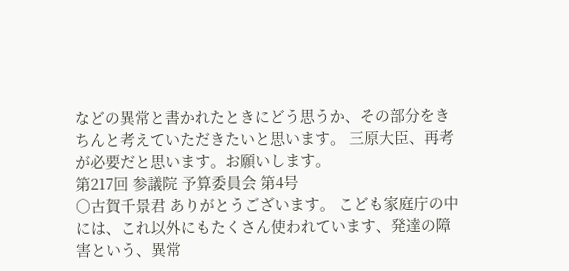などの異常と書かれたときにどう思うか、その部分をきちんと考えていただきたいと思います。 三原大臣、再考が必要だと思います。お願いします。
第217回 参議院 予算委員会 第4号
○古賀千景君 ありがとうございます。 こども家庭庁の中には、これ以外にもたくさん使われています、発達の障害という、異常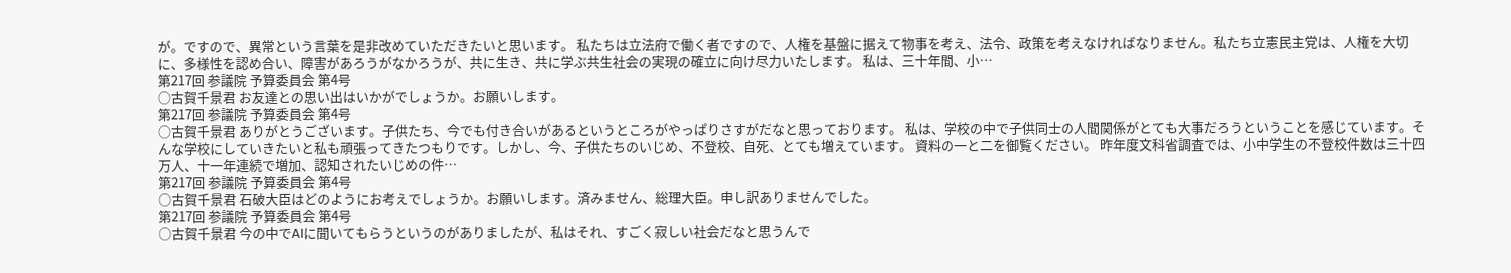が。ですので、異常という言葉を是非改めていただきたいと思います。 私たちは立法府で働く者ですので、人権を基盤に据えて物事を考え、法令、政策を考えなければなりません。私たち立憲民主党は、人権を大切に、多様性を認め合い、障害があろうがなかろうが、共に生き、共に学ぶ共生社会の実現の確立に向け尽力いたします。 私は、三十年間、小…
第217回 参議院 予算委員会 第4号
○古賀千景君 お友達との思い出はいかがでしょうか。お願いします。
第217回 参議院 予算委員会 第4号
○古賀千景君 ありがとうございます。子供たち、今でも付き合いがあるというところがやっぱりさすがだなと思っております。 私は、学校の中で子供同士の人間関係がとても大事だろうということを感じています。そんな学校にしていきたいと私も頑張ってきたつもりです。しかし、今、子供たちのいじめ、不登校、自死、とても増えています。 資料の一と二を御覧ください。 昨年度文科省調査では、小中学生の不登校件数は三十四万人、十一年連続で増加、認知されたいじめの件…
第217回 参議院 予算委員会 第4号
○古賀千景君 石破大臣はどのようにお考えでしょうか。お願いします。済みません、総理大臣。申し訳ありませんでした。
第217回 参議院 予算委員会 第4号
○古賀千景君 今の中でAIに聞いてもらうというのがありましたが、私はそれ、すごく寂しい社会だなと思うんで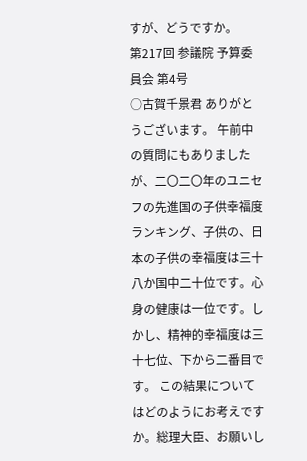すが、どうですか。
第217回 参議院 予算委員会 第4号
○古賀千景君 ありがとうございます。 午前中の質問にもありましたが、二〇二〇年のユニセフの先進国の子供幸福度ランキング、子供の、日本の子供の幸福度は三十八か国中二十位です。心身の健康は一位です。しかし、精神的幸福度は三十七位、下から二番目です。 この結果についてはどのようにお考えですか。総理大臣、お願いし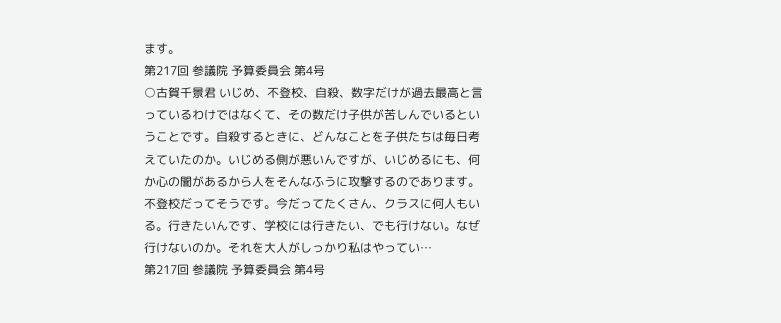ます。
第217回 参議院 予算委員会 第4号
○古賀千景君 いじめ、不登校、自殺、数字だけが過去最高と言っているわけではなくて、その数だけ子供が苦しんでいるということです。自殺するときに、どんなことを子供たちは毎日考えていたのか。いじめる側が悪いんですが、いじめるにも、何か心の闇があるから人をそんなふうに攻撃するのであります。不登校だってそうです。今だってたくさん、クラスに何人もいる。行きたいんです、学校には行きたい、でも行けない。なぜ行けないのか。それを大人がしっかり私はやってい…
第217回 参議院 予算委員会 第4号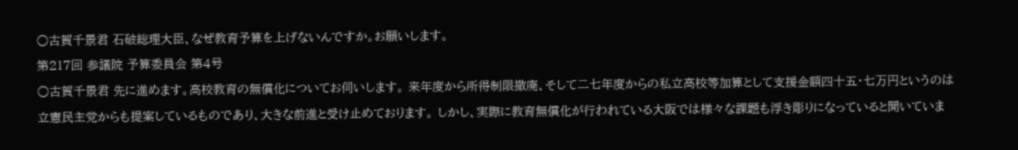○古賀千景君 石破総理大臣、なぜ教育予算を上げないんですか。お願いします。
第217回 参議院 予算委員会 第4号
○古賀千景君 先に進めます。高校教育の無償化についてお伺いします。 来年度から所得制限撤廃、そして二七年度からの私立高校等加算として支援金額四十五・七万円というのは立憲民主党からも提案しているものであり、大きな前進と受け止めております。 しかし、実際に教育無償化が行われている大阪では様々な課題も浮き彫りになっていると聞いていま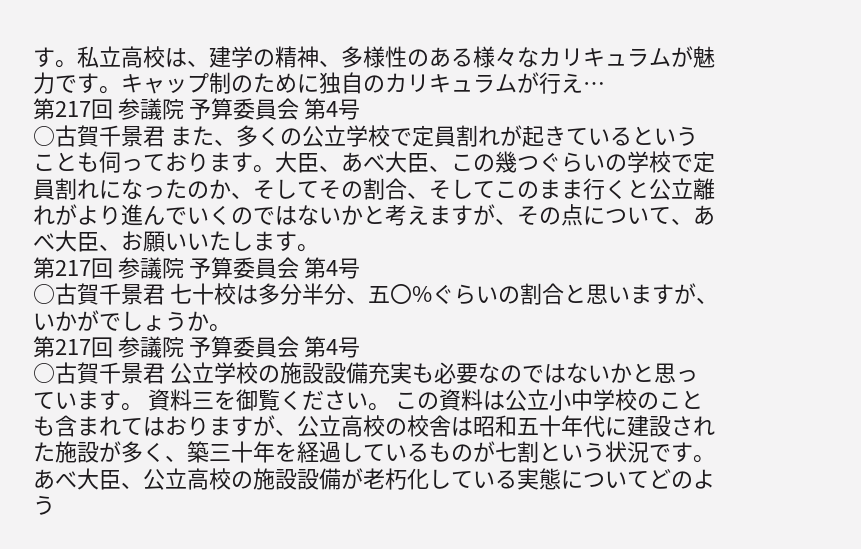す。私立高校は、建学の精神、多様性のある様々なカリキュラムが魅力です。キャップ制のために独自のカリキュラムが行え…
第217回 参議院 予算委員会 第4号
○古賀千景君 また、多くの公立学校で定員割れが起きているということも伺っております。大臣、あべ大臣、この幾つぐらいの学校で定員割れになったのか、そしてその割合、そしてこのまま行くと公立離れがより進んでいくのではないかと考えますが、その点について、あべ大臣、お願いいたします。
第217回 参議院 予算委員会 第4号
○古賀千景君 七十校は多分半分、五〇%ぐらいの割合と思いますが、いかがでしょうか。
第217回 参議院 予算委員会 第4号
○古賀千景君 公立学校の施設設備充実も必要なのではないかと思っています。 資料三を御覧ください。 この資料は公立小中学校のことも含まれてはおりますが、公立高校の校舎は昭和五十年代に建設された施設が多く、築三十年を経過しているものが七割という状況です。 あべ大臣、公立高校の施設設備が老朽化している実態についてどのよう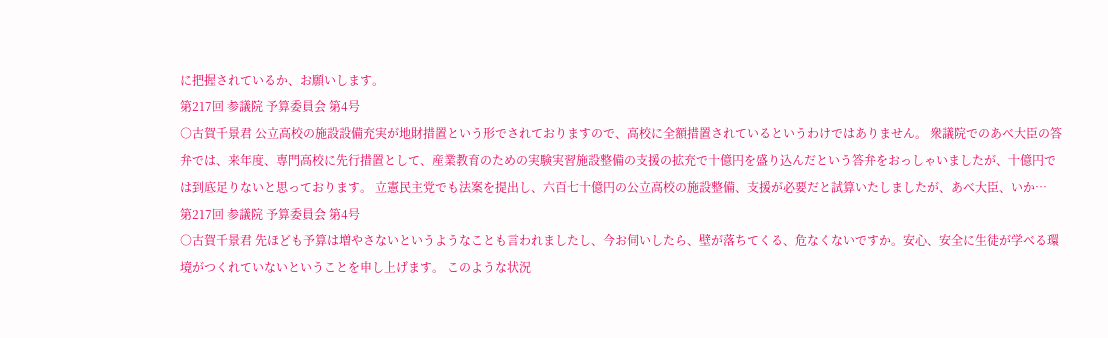に把握されているか、お願いします。
第217回 参議院 予算委員会 第4号
○古賀千景君 公立高校の施設設備充実が地財措置という形でされておりますので、高校に全額措置されているというわけではありません。 衆議院でのあべ大臣の答弁では、来年度、専門高校に先行措置として、産業教育のための実験実習施設整備の支援の拡充で十億円を盛り込んだという答弁をおっしゃいましたが、十億円では到底足りないと思っております。 立憲民主党でも法案を提出し、六百七十億円の公立高校の施設整備、支援が必要だと試算いたしましたが、あべ大臣、いか…
第217回 参議院 予算委員会 第4号
○古賀千景君 先ほども予算は増やさないというようなことも言われましたし、今お伺いしたら、壁が落ちてくる、危なくないですか。安心、安全に生徒が学べる環境がつくれていないということを申し上げます。 このような状況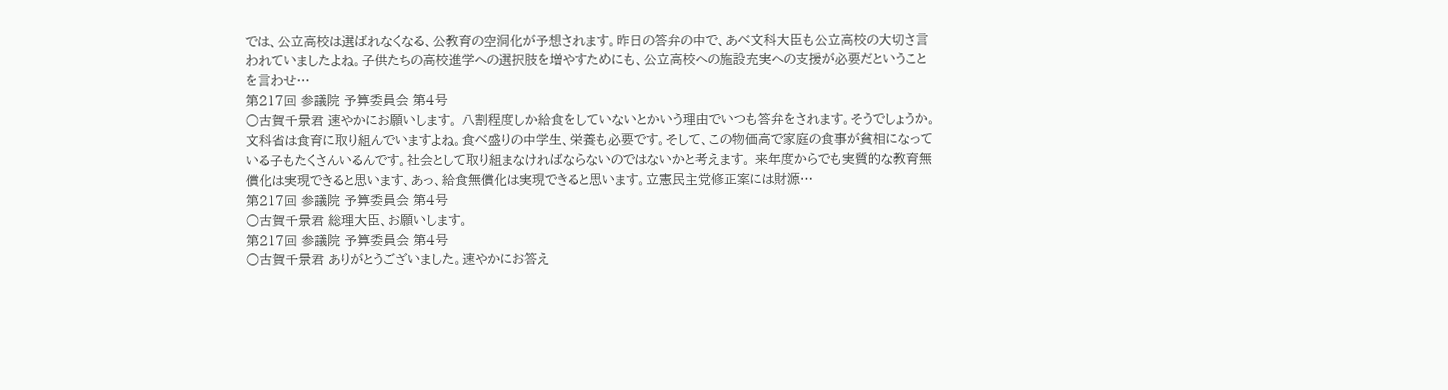では、公立高校は選ばれなくなる、公教育の空洞化が予想されます。昨日の答弁の中で、あべ文科大臣も公立高校の大切さ言われていましたよね。子供たちの高校進学への選択肢を増やすためにも、公立高校への施設充実への支援が必要だということを言わせ…
第217回 参議院 予算委員会 第4号
○古賀千景君 速やかにお願いします。 八割程度しか給食をしていないとかいう理由でいつも答弁をされます。そうでしょうか。文科省は食育に取り組んでいますよね。食べ盛りの中学生、栄養も必要です。そして、この物価高で家庭の食事が貧相になっている子もたくさんいるんです。社会として取り組まなければならないのではないかと考えます。 来年度からでも実質的な教育無償化は実現できると思います、あっ、給食無償化は実現できると思います。立憲民主党修正案には財源…
第217回 参議院 予算委員会 第4号
○古賀千景君 総理大臣、お願いします。
第217回 参議院 予算委員会 第4号
○古賀千景君 ありがとうございました。速やかにお答え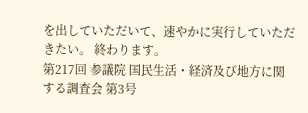を出していただいて、速やかに実行していただきたい。 終わります。
第217回 参議院 国民生活・経済及び地方に関する調査会 第3号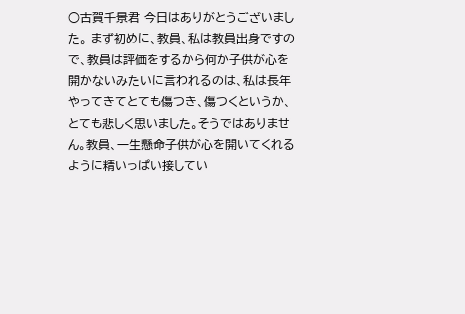○古賀千景君 今日はありがとうございました。 まず初めに、教員、私は教員出身ですので、教員は評価をするから何か子供が心を開かないみたいに言われるのは、私は長年やってきてとても傷つき、傷つくというか、とても悲しく思いました。そうではありません。教員、一生懸命子供が心を開いてくれるように精いっぱい接してい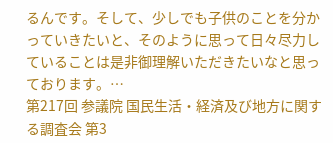るんです。そして、少しでも子供のことを分かっていきたいと、そのように思って日々尽力していることは是非御理解いただきたいなと思っております。…
第217回 参議院 国民生活・経済及び地方に関する調査会 第3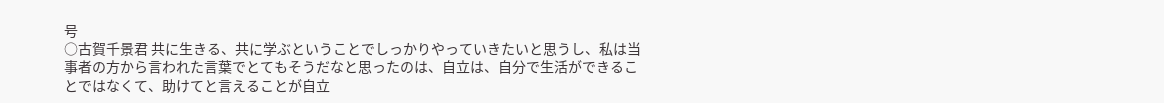号
○古賀千景君 共に生きる、共に学ぶということでしっかりやっていきたいと思うし、私は当事者の方から言われた言葉でとてもそうだなと思ったのは、自立は、自分で生活ができることではなくて、助けてと言えることが自立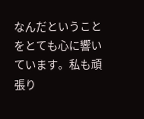なんだということをとても心に響いています。私も頑張り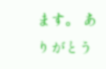ます。 ありがとう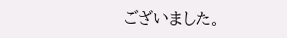ございました。